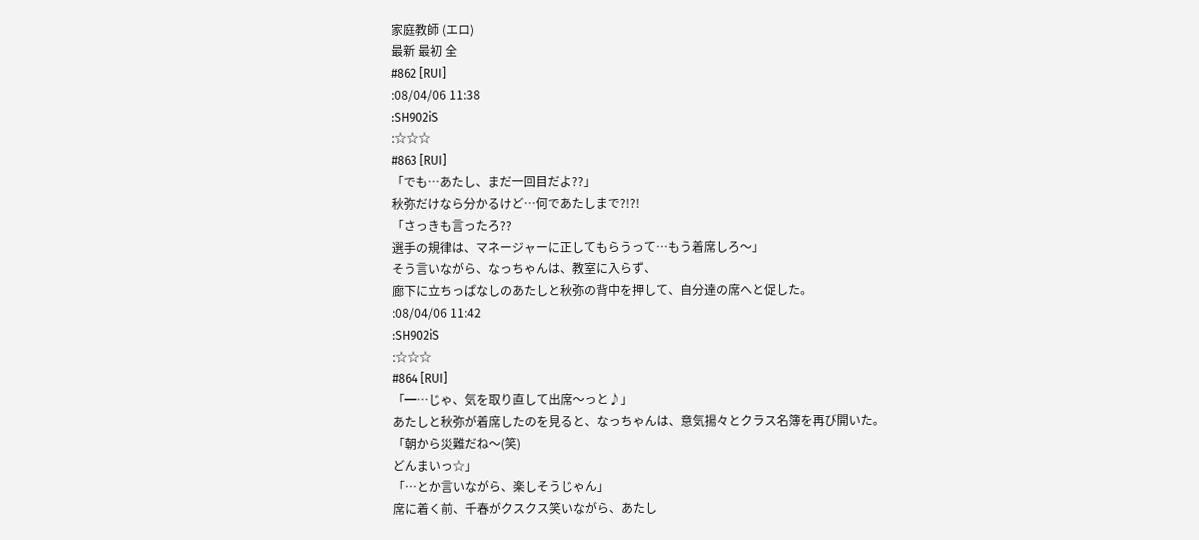家庭教師 (エロ)
最新 最初 全
#862 [RUI]
:08/04/06 11:38
:SH902iS
:☆☆☆
#863 [RUI]
「でも…あたし、まだ一回目だよ??」
秋弥だけなら分かるけど…何であたしまで?!?!
「さっきも言ったろ??
選手の規律は、マネージャーに正してもらうって…もう着席しろ〜」
そう言いながら、なっちゃんは、教室に入らず、
廊下に立ちっぱなしのあたしと秋弥の背中を押して、自分達の席へと促した。
:08/04/06 11:42
:SH902iS
:☆☆☆
#864 [RUI]
「━…じゃ、気を取り直して出席〜っと♪」
あたしと秋弥が着席したのを見ると、なっちゃんは、意気揚々とクラス名簿を再び開いた。
「朝から災難だね〜(笑)
どんまいっ☆」
「…とか言いながら、楽しそうじゃん」
席に着く前、千春がクスクス笑いながら、あたし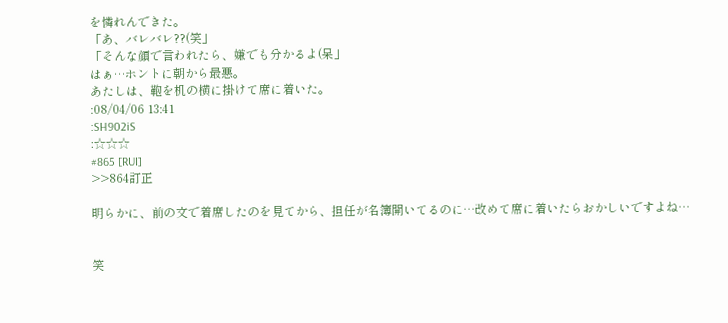を憐れんできた。
「あ、バレバレ??(笑」
「そんな顔で言われたら、嫌でも分かるよ(呆」
はぁ…ホントに朝から最悪。
あたしは、鞄を机の横に掛けて席に着いた。
:08/04/06 13:41
:SH902iS
:☆☆☆
#865 [RUI]
>>864訂正

明らかに、前の文で着席したのを見てから、担任が名簿開いてるのに…改めて席に着いたらおかしいですよね…


笑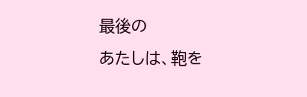最後の
あたしは、鞄を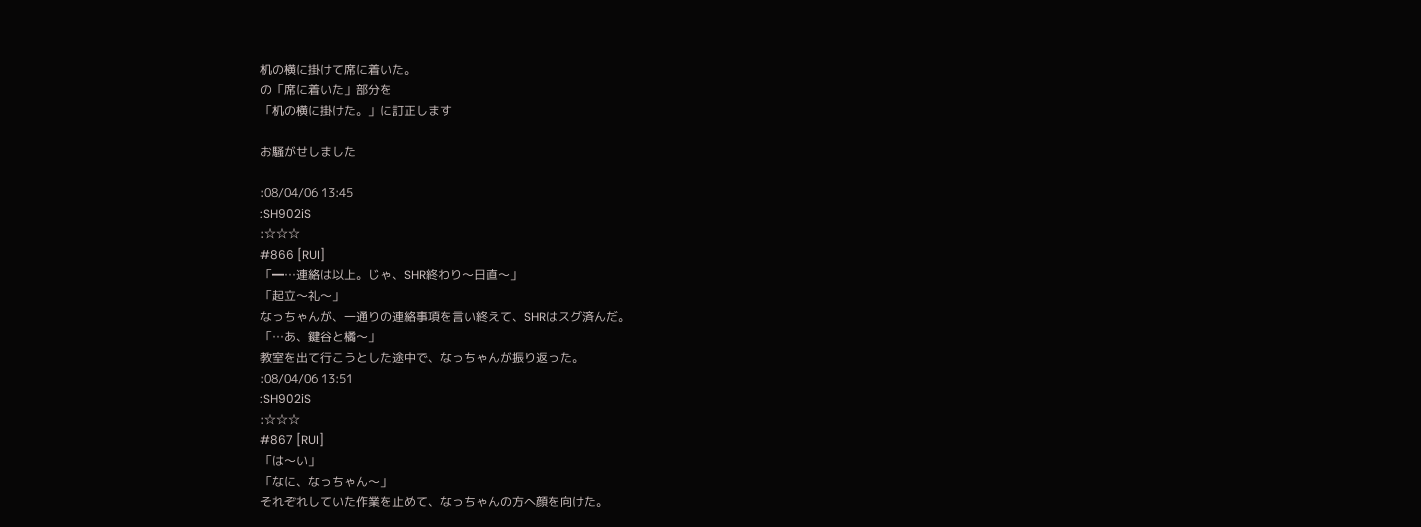机の横に掛けて席に着いた。
の「席に着いた」部分を
「机の横に掛けた。」に訂正します

お騒がせしました

:08/04/06 13:45
:SH902iS
:☆☆☆
#866 [RUI]
「━…連絡は以上。じゃ、SHR終わり〜日直〜」
「起立〜礼〜」
なっちゃんが、一通りの連絡事項を言い終えて、SHRはスグ済んだ。
「…あ、鍵谷と橘〜」
教室を出て行こうとした途中で、なっちゃんが振り返った。
:08/04/06 13:51
:SH902iS
:☆☆☆
#867 [RUI]
「は〜い」
「なに、なっちゃん〜」
それぞれしていた作業を止めて、なっちゃんの方へ顔を向けた。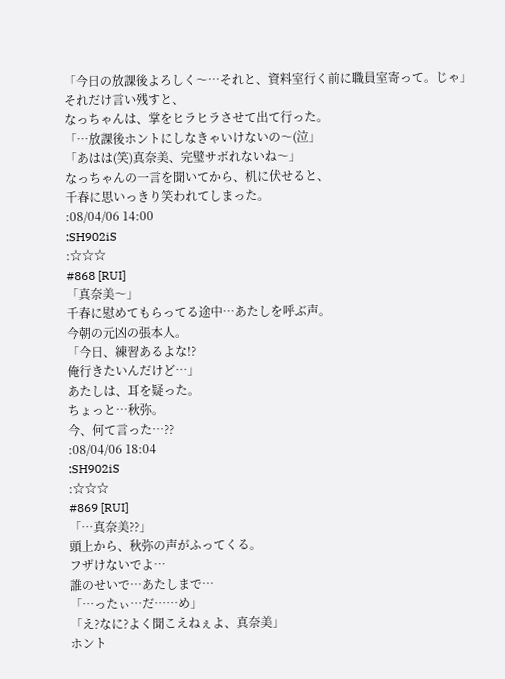「今日の放課後よろしく〜…それと、資料室行く前に職員室寄って。じゃ」
それだけ言い残すと、
なっちゃんは、掌をヒラヒラさせて出て行った。
「…放課後ホントにしなきゃいけないの〜(泣」
「あはは(笑)真奈美、完璧サボれないね〜」
なっちゃんの一言を聞いてから、机に伏せると、
千春に思いっきり笑われてしまった。
:08/04/06 14:00
:SH902iS
:☆☆☆
#868 [RUI]
「真奈美〜」
千春に慰めてもらってる途中…あたしを呼ぶ声。
今朝の元凶の張本人。
「今日、練習あるよな!?
俺行きたいんだけど…」
あたしは、耳を疑った。
ちょっと…秋弥。
今、何て言った…??
:08/04/06 18:04
:SH902iS
:☆☆☆
#869 [RUI]
「…真奈美??」
頭上から、秋弥の声がふってくる。
フザけないでよ…
誰のせいで…あたしまで…
「…ったぃ…だ……め」
「え?なに?よく聞こえねぇよ、真奈美」
ホント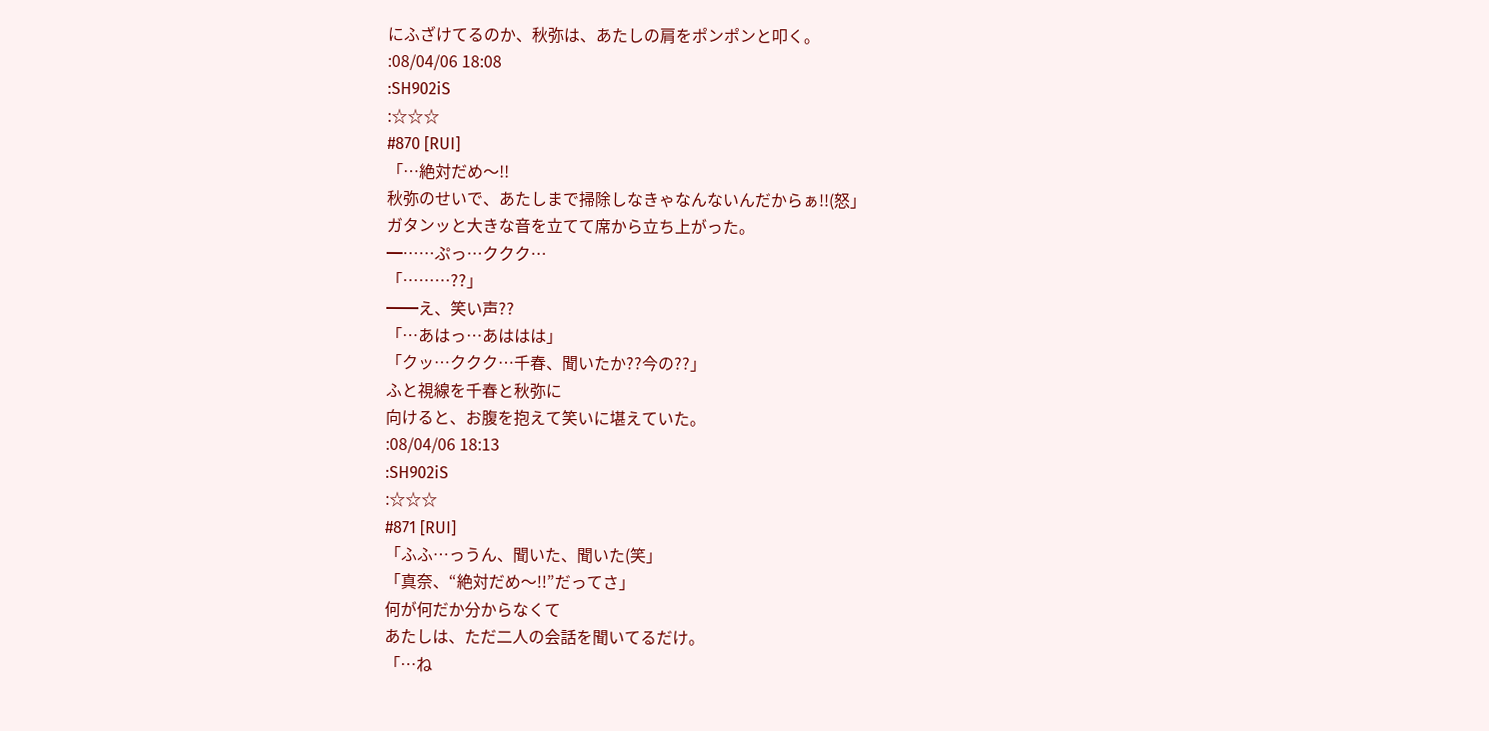にふざけてるのか、秋弥は、あたしの肩をポンポンと叩く。
:08/04/06 18:08
:SH902iS
:☆☆☆
#870 [RUI]
「…絶対だめ〜!!
秋弥のせいで、あたしまで掃除しなきゃなんないんだからぁ!!(怒」
ガタンッと大きな音を立てて席から立ち上がった。
━……ぷっ…ククク…
「………??」
━━え、笑い声??
「…あはっ…あははは」
「クッ…ククク…千春、聞いたか??今の??」
ふと視線を千春と秋弥に
向けると、お腹を抱えて笑いに堪えていた。
:08/04/06 18:13
:SH902iS
:☆☆☆
#871 [RUI]
「ふふ…っうん、聞いた、聞いた(笑」
「真奈、“絶対だめ〜!!”だってさ」
何が何だか分からなくて
あたしは、ただ二人の会話を聞いてるだけ。
「…ね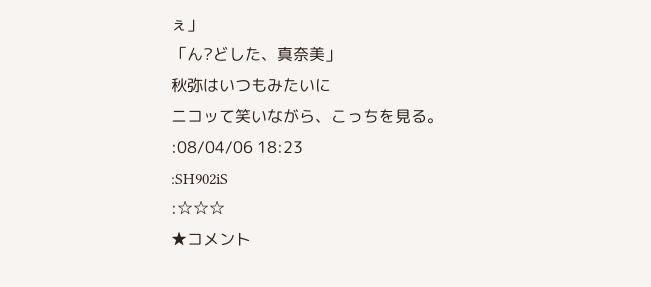ぇ」
「ん?どした、真奈美」
秋弥はいつもみたいに
ニコッて笑いながら、こっちを見る。
:08/04/06 18:23
:SH902iS
:☆☆☆
★コメント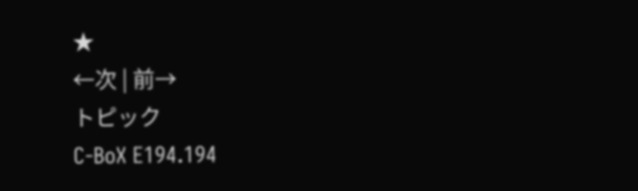★
←次 | 前→
トピック
C-BoX E194.194